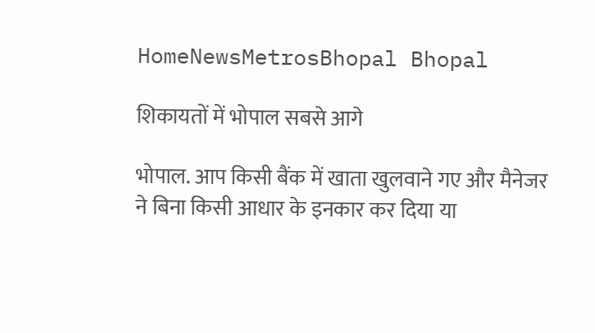HomeNewsMetrosBhopal Bhopal

शिकायतों में भोपाल सबसे आगे

भोपाल. आप किसी बैंक में खाता खुलवाने गए और मैनेजर ने बिना किसी आधार के इनकार कर दिया या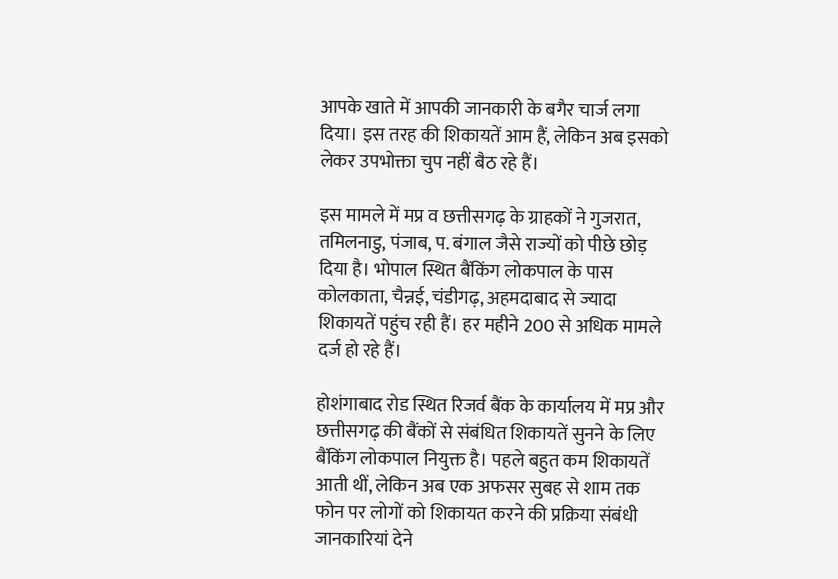आपके खाते में आपकी जानकारी के बगैर चार्ज लगा दिया। इस तरह की शिकायतें आम हैं, लेकिन अब इसको लेकर उपभोक्ता चुप नहीं बैठ रहे हैं।

इस मामले में मप्र व छत्तीसगढ़ के ग्राहकों ने गुजरात, तमिलनाडु, पंजाब, प. बंगाल जैसे राज्यों को पीछे छोड़ दिया है। भोपाल स्थित बैंकिंग लोकपाल के पास कोलकाता, चैन्नई, चंडीगढ़, अहमदाबाद से ज्यादा शिकायतें पहुंच रही हैं। हर महीने 200 से अधिक मामले दर्ज हो रहे हैं।

होशंगाबाद रोड स्थित रिजर्व बैंक के कार्यालय में मप्र और छत्तीसगढ़ की बैंकों से संबंधित शिकायतें सुनने के लिए बैंकिंग लोकपाल नियुक्त है। पहले बहुत कम शिकायतें आती थीं, लेकिन अब एक अफसर सुबह से शाम तक फोन पर लोगों को शिकायत करने की प्रक्रिया संबंधी जानकारियां देने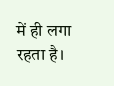में ही लगा रहता है।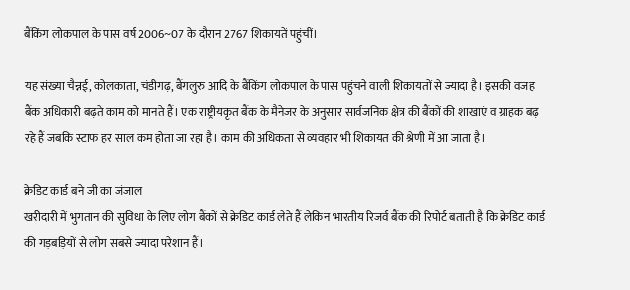बैंकिंग लोकपाल के पास वर्ष 2006~07 के दौरान 2767 शिकायतें पहुंचीं।

यह संख्या चैन्नई, कोलकाता, चंडीगढ़, बैंगलुरु आदि के बैंकिंग लोकपाल के पास पहुंचने वाली शिकायतों से ज्यादा है। इसकी वजह बैंक अधिकारी बढ़ते काम को मानते हैं। एक राष्ट्रीयकृत बैंक के मैनेजर के अनुसार सार्वजनिक क्षेत्र की बैंकों की शाखाएं व ग्राहक बढ़ रहे हैं जबकि स्टाफ हर साल कम होता जा रहा है। काम की अधिकता से व्यवहार भी शिकायत की श्रेणी में आ जाता है।

क्रेडिट कार्ड बने जी का जंजाल
खरीदारी में भुगतान की सुविधा के लिए लोग बैंकों से क्रेडिट कार्ड लेते हैं लेकिन भारतीय रिजर्व बैंक की रिपोर्ट बताती है कि क्रेडिट कार्ड की गड़बड़ियों से लोग सबसे ज्यादा परेशान हैं।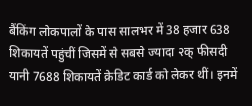बैंकिंग लोकपालों के पास सालभर में 38 हजार 638 शिकायतें पहुंचीं जिसमें से सबसे ज्यादा २क् फीसदी यानी 7688 शिकायतें क्रेडिट कार्ड को लेकर थीं। इनमें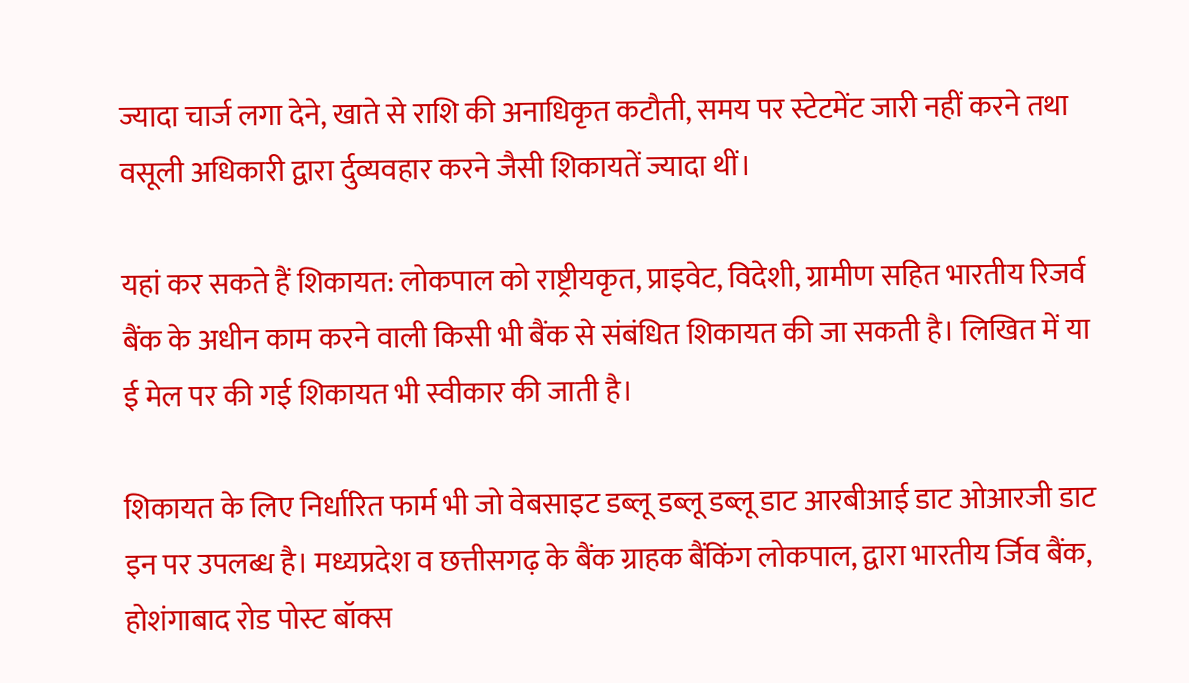ज्यादा चार्ज लगा देने, खाते से राशि की अनाधिकृत कटौती, समय पर स्टेटमेंट जारी नहीं करने तथा वसूली अधिकारी द्वारा र्दुव्‍यवहार करने जैसी शिकायतें ज्यादा थीं।

यहां कर सकते हैं शिकायत: लोकपाल को राष्ट्रीयकृत, प्राइवेट, विदेशी, ग्रामीण सहित भारतीय रिजर्व बैंक के अधीन काम करने वाली किसी भी बैंक से संबंधित शिकायत की जा सकती है। लिखित में या ई मेल पर की गई शिकायत भी स्वीकार की जाती है।

शिकायत के लिए निर्धारित फार्म भी जो वेबसाइट डब्लू डब्लू डब्लू डाट आरबीआई डाट ओआरजी डाट इन पर उपलब्ध है। मध्यप्रदेश व छत्तीसगढ़ के बैंक ग्राहक बैंकिंग लोकपाल, द्वारा भारतीय र्जिव बैंक, होशंगाबाद रोड पोस्ट बॉक्स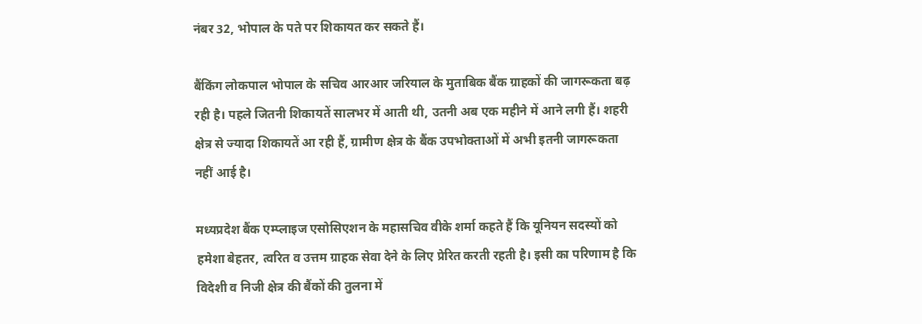नंबर 32, भोपाल के पते पर शिकायत कर सकते हैं।

बैंकिंग लोकपाल भोपाल के सचिव आरआर जरियाल के मुताबिक बैंक ग्राहकों की जागरूकता बढ़ रही है। पहले जितनी शिकायतें सालभर में आती थी, उतनी अब एक महीने में आने लगी हैं। शहरी क्षेत्र से ज्यादा शिकायतें आ रही हैं, ग्रामीण क्षेत्र के बैंक उपभोक्ताओं में अभी इतनी जागरूकता नहीं आई है।

मध्यप्रदेश बैंक एम्प्लाइज एसोसिएशन के महासचिव वीके शर्मा कहते हैं कि यूनियन सदस्यों को हमेशा बेहतर, त्वरित व उत्तम ग्राहक सेवा देने के लिए प्रेरित करती रहती है। इसी का परिणाम है कि विदेशी व निजी क्षेत्र की बैंकों की तुलना में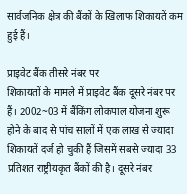सार्वजनिक क्षेत्र की बैंकों के खिलाफ शिकायतें कम हुई हैं।

प्राइवेट बैंक तीसरे नंबर पर
शिकायतों के मामले में प्राइवेट बैंक दूसरे नंबर पर हैं। 2002~03 में बैंकिंग लोकपाल योजना शुरू होने के बाद से पांच सालों में एक लाख से ज्यादा शिकायतें दर्ज हो चुकी हैं जिसमें सबसे ज्यादा 33 प्रतिशत राष्ट्रीयकृत बैंकों की है। दूसरे नंबर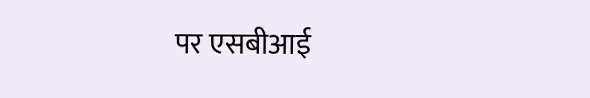पर एसबीआई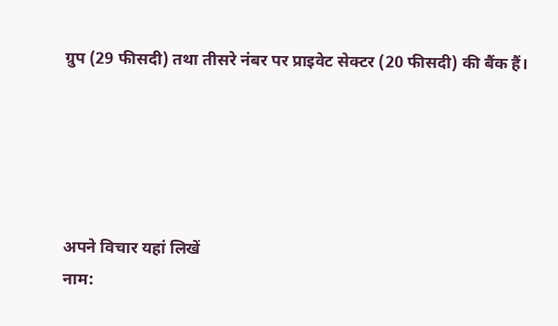ग्रुप (29 फीसदी) तथा तीसरे नंबर पर प्राइवेट सेक्टर (20 फीसदी) की बैंक हैं।





अपने विचार यहां लिखें
नाम: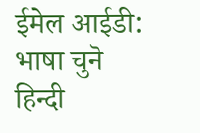ईमेल आईडी:
भाषा चुनॆ
हिन्दी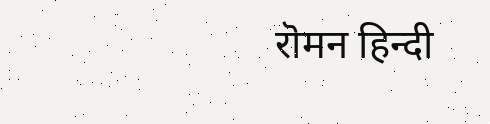रॊमन‌ हिन्दी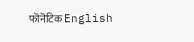फॊनॆटिक English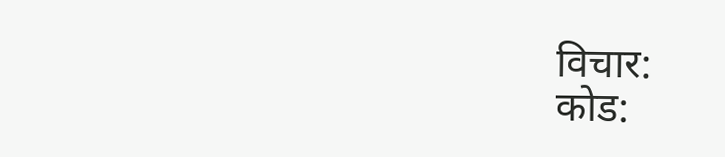विचार:
कोड: